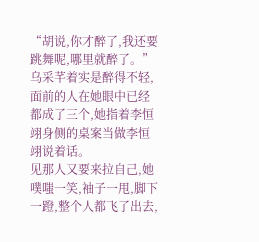“胡说,你才醉了,我还要跳舞呢,哪里就醉了。”乌采芊着实是醉得不轻,面前的人在她眼中已经都成了三个,她指着李恒翊身侧的桌案当做李恒翊说着话。
见那人又要来拉自己,她噗嗤一笑,袖子一甩,脚下一蹬,整个人都飞了出去,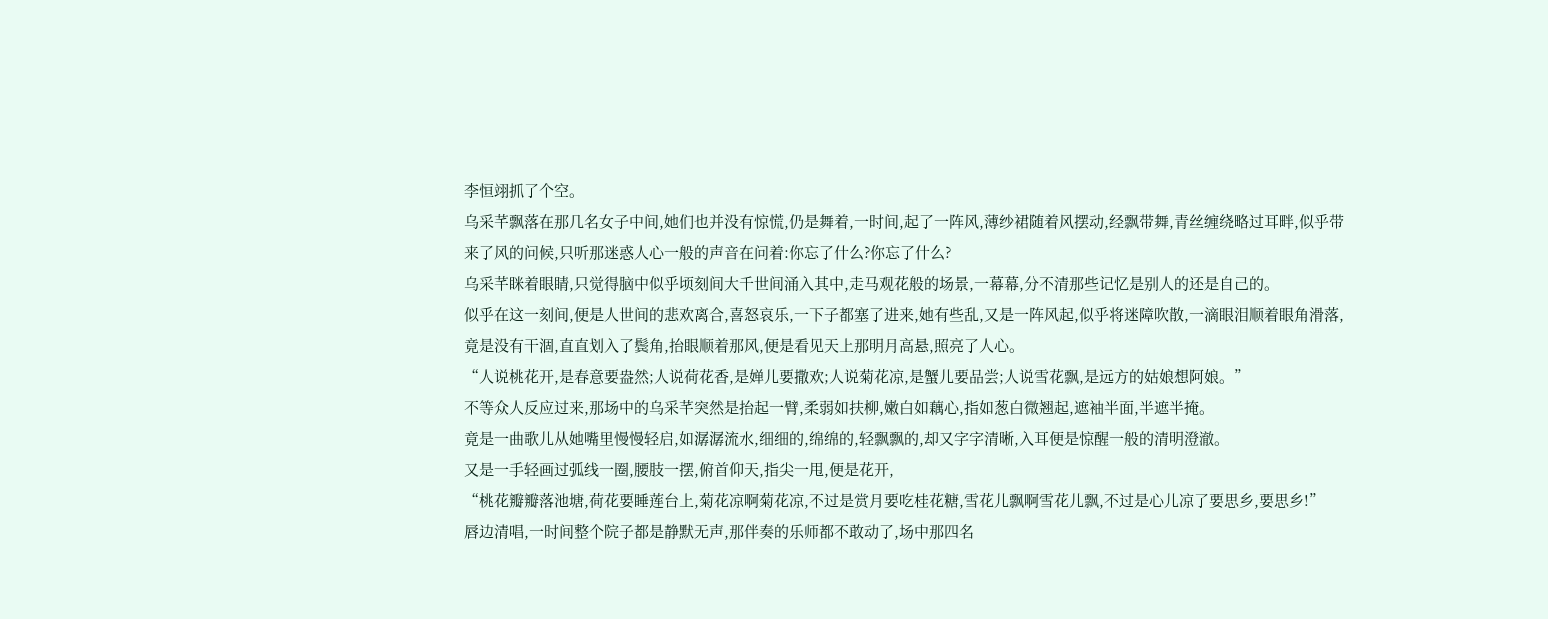李恒翊抓了个空。
乌采芊飘落在那几名女子中间,她们也并没有惊慌,仍是舞着,一时间,起了一阵风,薄纱裙随着风摆动,经飘带舞,青丝缠绕略过耳畔,似乎带来了风的问候,只听那迷惑人心一般的声音在问着:你忘了什么?你忘了什么?
乌采芊眯着眼睛,只觉得脑中似乎顷刻间大千世间涌入其中,走马观花般的场景,一幕幕,分不清那些记忆是别人的还是自己的。
似乎在这一刻间,便是人世间的悲欢离合,喜怒哀乐,一下子都塞了进来,她有些乱,又是一阵风起,似乎将迷障吹散,一滴眼泪顺着眼角滑落,竟是没有干涸,直直划入了鬓角,抬眼顺着那风,便是看见天上那明月高悬,照亮了人心。
“人说桃花开,是春意要盎然;人说荷花香,是婵儿要撒欢;人说菊花凉,是蟹儿要品尝;人说雪花飘,是远方的姑娘想阿娘。”
不等众人反应过来,那场中的乌采芊突然是抬起一臂,柔弱如扶柳,嫩白如藕心,指如葱白微翘起,遮袖半面,半遮半掩。
竟是一曲歌儿从她嘴里慢慢轻启,如潺潺流水,细细的,绵绵的,轻飘飘的,却又字字清晰,入耳便是惊醒一般的清明澄澈。
又是一手轻画过弧线一圈,腰肢一摆,俯首仰天,指尖一甩,便是花开,
“桃花瓣瓣落池塘,荷花要睡莲台上,菊花凉啊菊花凉,不过是赏月要吃桂花糖,雪花儿飘啊雪花儿飘,不过是心儿凉了要思乡,要思乡!”
唇边清唱,一时间整个院子都是静默无声,那伴奏的乐师都不敢动了,场中那四名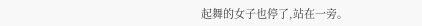起舞的女子也停了,站在一旁。